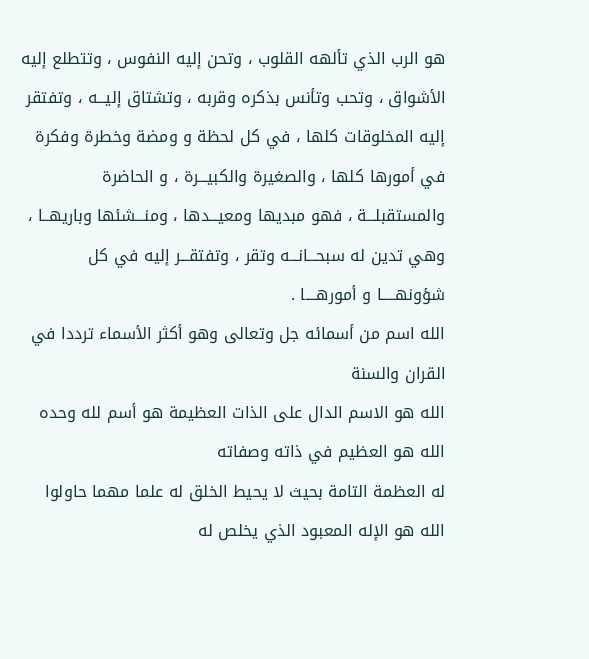هو الرب الذي تألهه القلوب ، وتحن إليه النفوس ، وتتطلع إليه الأشواق ، وتحب وتأنس بذكره وقربه ، وتشتاق إليـــه ، وتفتقر إليه المخلوقات كلها ، في كل لحظة و ومضة وخطرة وفكرة في أمورها كلها ، والصغيرة والكبيـــرة ، و الحاضرة والمستقبلـــة ، فهو مبديها ومعيـــدها ، ومنـــشئها وباريهــا ، وهي تدين له سبحـــانـــه وتقر ، وتفتقـــر إليه في كل شؤونهـــــا و أمورهــــا .
الله اسم من أسمائه جل وتعالى وهو أكثر الأسماء ترددا في القران والسنة
الله هو الاسم الدال على الذات العظيمة هو أسم لله وحده
الله هو العظيم في ذاته وصفاته
له العظمة التامة بحيث لا يحيط الخلق له علما مهما حاولوا
الله هو الإله المعبود الذي يخلص له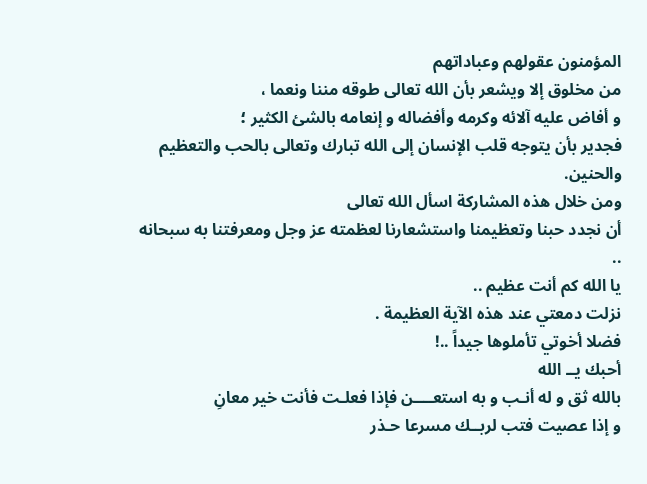المؤمنون عقولهم وعباداتهم
من مخلوق إلا ويشعر بأن الله تعالى طوقه مننا ونعما ،
و أفاض عليه آلائه وكرمه وأفضاله و إنعامه بالشئ الكثير ؛
فجدير بأن يتوجه قلب الإنسان إلى الله تبارك وتعالى بالحب والتعظيم والحنين.
ومن خلال هذه المشاركة اسأل الله تعالى
أن نجدد حبنا وتعظيمنا واستشعارنا لعظمته عز وجل ومعرفتنا به سبحانه ..
يا الله كم أنت عظيم ..
نزلت دمعتي عند هذه الآية العظيمة .
فضلا أخوتي تأملوها جيداً ..!
أحبك يــ الله
بالله ثق و له أنـب و به استعــــن فإذا فعلـت فأنت خير معانِ
و إذا عصيت فتب لربــك مسرعا حـذر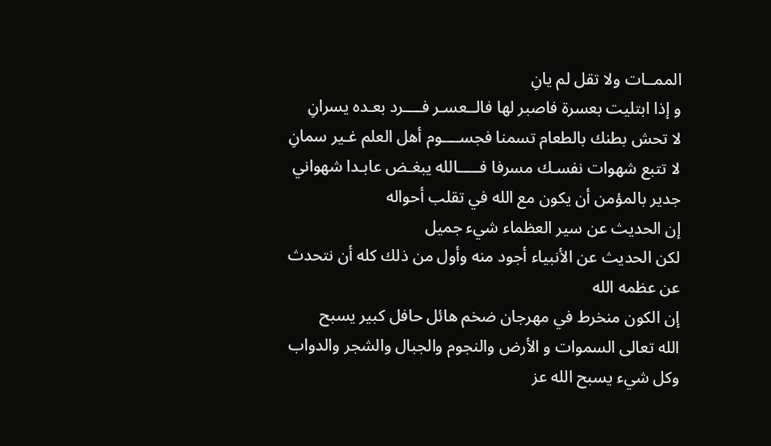الممــات ولا تقل لم يانِ
و إذا ابتليت بعسرة فاصبر لها فالــعسـر فــــرد بعـده يسرانِ
لا تحش بطنك بالطعام تسمنا فجســــوم أهل العلم غـير سمانِ
لا تتبع شهوات نفسـك مسرفا فـــــالله يبغـض عابـدا شهواني
جدير بالمؤمن أن يكون مع الله في تقلب أحواله
إن الحديث عن سير العظماء شيء جميل
لكن الحديث عن الأنبياء أجود منه وأول من ذلك كله أن نتحدث
عن عظمه الله
إن الكون منخرط في مهرجان ضخم هائل حافل كبير يسبح
الله تعالى السموات و الأرض والنجوم والجبال والشجر والدواب
وكل شيء يسبح الله عز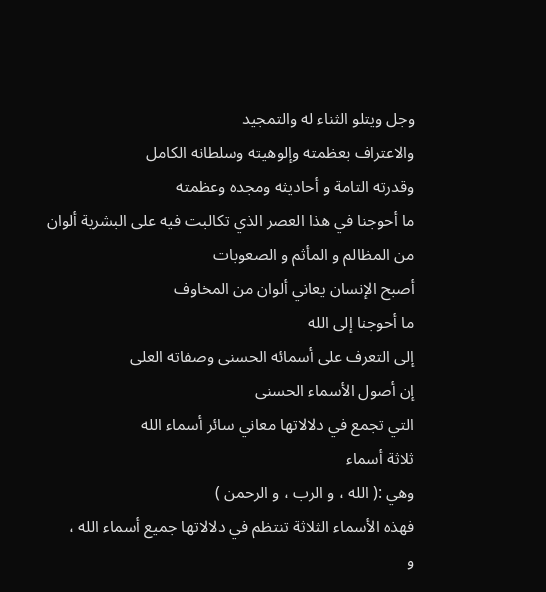وجل ويتلو الثناء له والتمجيد
والاعتراف بعظمته وإلوهيته وسلطانه الكامل
وقدرته التامة و أحاديثه ومجده وعظمته
ما أحوجنا في هذا العصر الذي تكالبت فيه على البشرية ألوان
من المظالم و المأثم و الصعوبات
أصبح الإنسان يعاني ألوان من المخاوف
ما أحوجنا إلى الله
إلى التعرف على أسمائه الحسنى وصفاته العلى
إن أصول الأسماء الحسنى
التي تجمع في دلالاتها معاني سائر أسماء الله
ثلاثة أسماء
وهي :( الله ، و الرب ، و الرحمن )
فهذه الأسماء الثلاثة تنتظم في دلالاتها جميع أسماء الله ،
و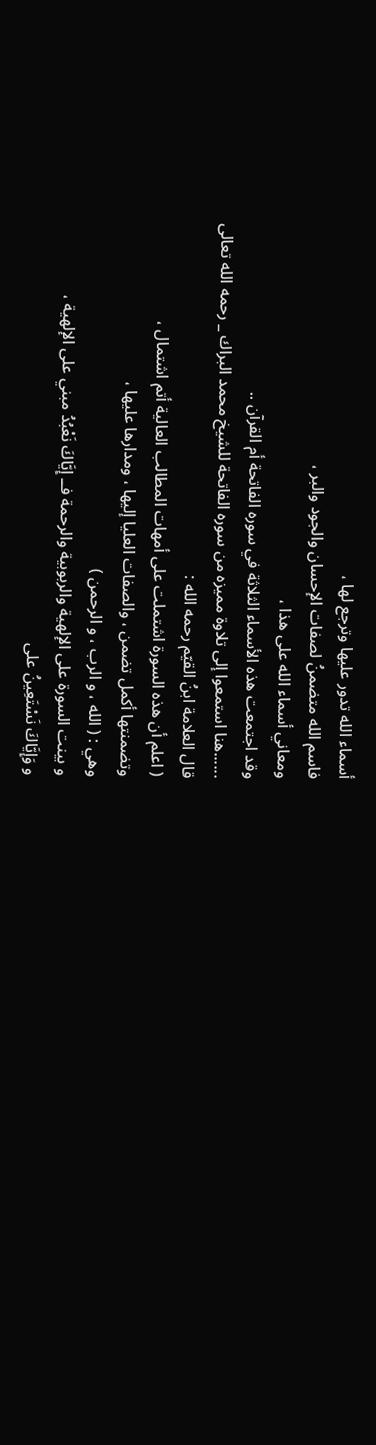أسماء الله تدور عليها وترجع لها ،
فاسم الله متضمنُ لصفات الإحسان والجود والبر ،
ومعاني أسماء الله على هذا ،
وقد اجتمعت هذه الأسماء الثلاثة في سوره الفاتحة أم القرآن ..
......هنا استمعوا إلى تلاوة مميزه من سوره الفاتحة للشيخ محمد البراك _ رحمه الله تعالى
قال العلامة ابنُ القيّم رحمه الله :
( اعلم أن هذه السورة اشتملت على أمهات المطالب العالية أتم اشتمال ،
وتضمنتها أكمل تضمن ، والصفات العليا إليها ، ومدارها عليها ،
وهي : ( الله ، و الرب ، و الرحمن )
و بينت السورة على الإلهية والربوبية والرحمة فــ إِيَّاكَ نَعْبُدُ مبني على الإلهية ،
و وَإِيَّاكَ نَسْتَعِينُ على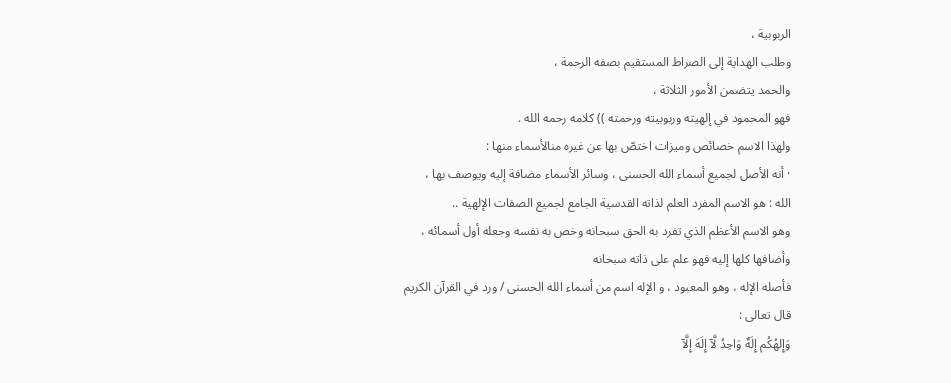الربوبية ،
وطلب الهداية إلى الصراط المستقيم بصفه الرحمة ،
والحمد يتضمن الأمور الثلاثة ،
فهو المحمود في إلهيته وربوبيته ورحمته )) كلامه رحمه الله .
ولهذا الاسم خصائص وميزات اختصّ بها عن غيره منالأسماء منها :
· أنه الأصل لجميع أسماء الله الحسنى ، وسائر الأسماء مضافة إليه ويوصف بها ،
الله : هو الاسم المفرد العلم لذاته القدسية الجامع لجميع الصفات الإلهية ..
وهو الاسم الأعظم الذي تفرد به الحق سبحانه وخص به نفسه وجعله أول أسمائه ،
وأضافها كلها إليه فهو علم على ذاته سبحانه
فأصله الإله ، وهو المعبود ، و الإله اسم من أسماء الله الحسنى / ورد في القرآن الكريم
قال تعالى :
وَإِلهُكُم إِلَهٌ وَاحِدُ لَّآ إِلَهَ إِلَّآ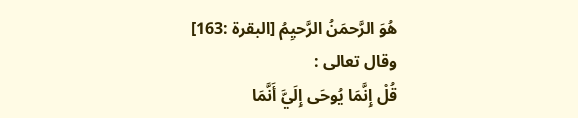هُوَ الرَّحمَنُ الرَّحيِمُ [البقرة :163]
وقال تعالى :
قُلْ إِنَّمَا يُوحَى إِلَيَّ أَنَّمَا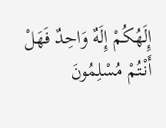إِلَهُكُمْ إِلَهٌ وَاحِدٌ فَهَلْ أَنْتُمْ مُسْلِمُونَ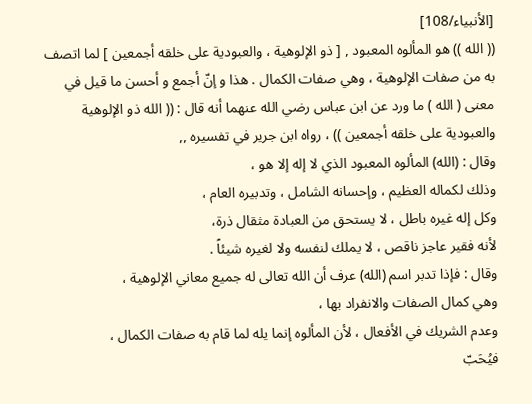[الأنبياء/108]
(( الله )) هو المألوه المعبود , [ ذو الإلوهية ، والعبودية على خلقه أجمعين ] لما اتصف به من صفات الإلوهية ، وهي صفات الكمال . هذا و إنّ أجمع و أحسن ما قيل في معنى ( الله ) ما ورد عن ابن عباس رضي الله عنهما أنه قال : (( الله ذو الإلوهية والعبودية على خلقه أجمعين )) ، رواه ابن جرير في تفسيره ,,
وقال : (الله) المألوه المعبود الذي لا إله إلا هو ،
وذلك لكماله العظيم ، وإحسانه الشامل ، وتدبيره العام ،
وكل إله غيره باطل ، لا يستحق من العبادة مثقال ذرة،
لأنه فقير عاجز ناقص ، لا يملك لنفسه ولا لغيره شيئاً .
وقال : فإذا تدبر اسم (الله) عرف أن الله تعالى له جميع معاني الإلوهية ،
وهي كمال الصفات والانفراد بها ،
وعدم الشريك في الأفعال ، لأن المألوه إنما يله لما قام به صفات الكمال ،
فيُحَبّ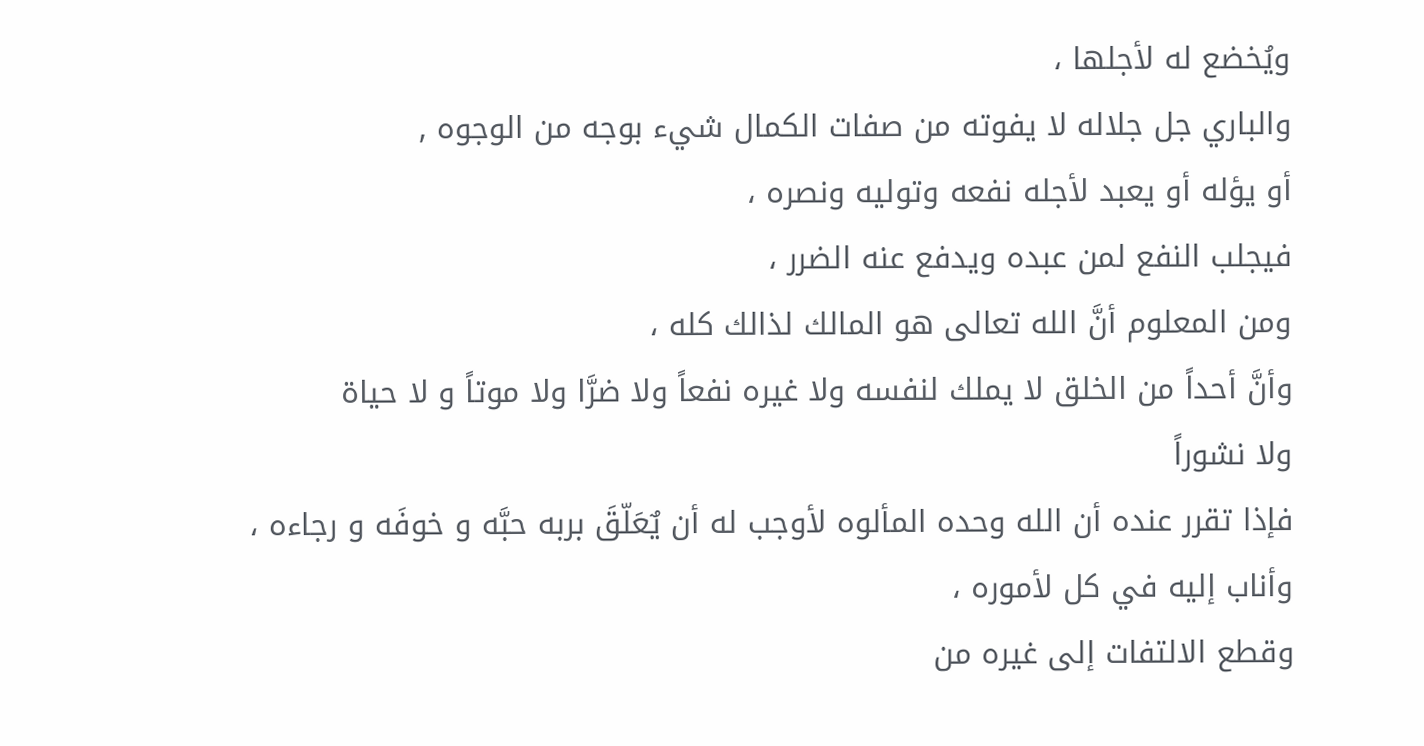ويُخضع له لأجلها ،
والباري جل جلاله لا يفوته من صفات الكمال شيء بوجه من الوجوه ,
أو يؤله أو يعبد لأجله نفعه وتوليه ونصره ،
فيجلب النفع لمن عبده ويدفع عنه الضرر ،
ومن المعلوم أنَّ الله تعالى هو المالك لذالك كله ،
وأنَّ أحداً من الخلق لا يملك لنفسه ولا غيره نفعاً ولا ضرَّا ولا موتاً و لا حياة
ولا نشوراً
فإذا تقرر عنده أن الله وحده المألوه لأوجب له أن يٌعَلّقَ بربه حبَّه و خوفَه و رجاءه ،
وأناب إليه في كل لأموره ،
وقطع الالتفات إلى غيره من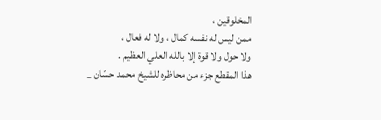المخلوقين ،
ممن ليس له نفسه كمال ، ولا له فعال ،
ولا حول ولا قوة إلا بالله العلي العظيم .
هذا المقطع جزء من محاظره للشيخ محمد حسّان _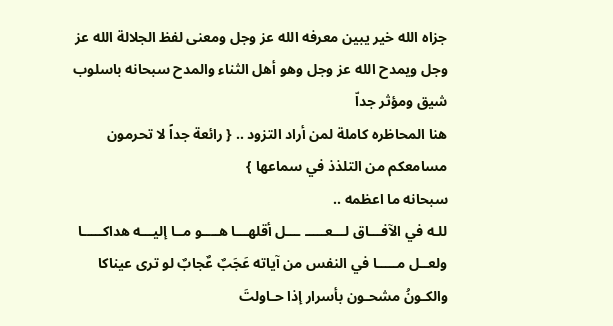جزاه الله خير يبين معرفه الله عز وجل ومعنى لفظ الجلالة الله عز وجل ويمدح الله عز وجل وهو أهل الثناء والمدح سبحانه باسلوب شيق ومؤثر جداّ
هنا المحاظره كاملة لمن أراد التزود .. { رائعة جداً لا تحرمون مسامعكم من التلذذ في سماعها }
سبحانه ما اعظمه ..
للـه في الآفـــاق لـــعـــــ ـــل أقلهـــا هــــو مــا إليـــه هداكـــــا
ولعــل مـــــا في النفس من آياته عَجَبٌ عٌجابٌ لو ترى عيناكا
والكـونُ مشحـون بأسرار إذا حـاولتَ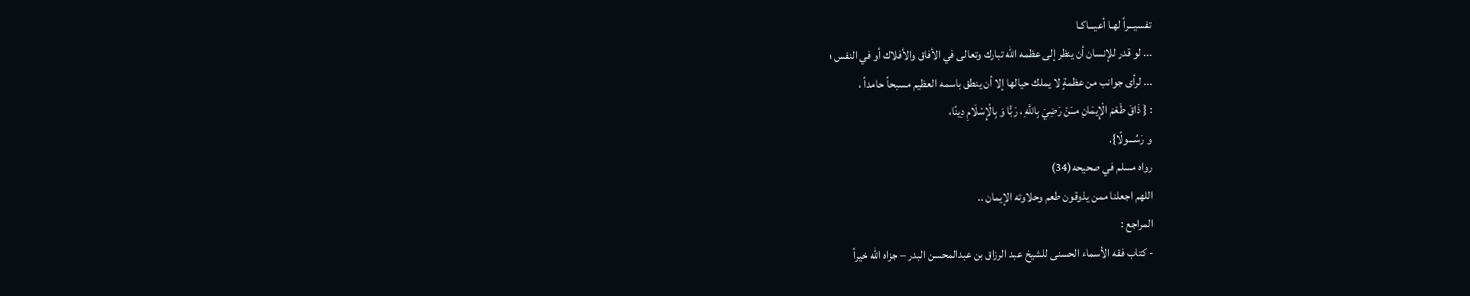تفسيـــراً لهـا أعيـــاكـا
... لو قدر للإنسان أن ينظر إلى عظمه الله تبارك وتعالى في الأفاق والأفلاك أو في النفس ؛
... لرأى جوانب من عظمةٍ لا يملك حيالها إلا أن ينطق باسمه العظيم مسبحاً حامداً ،
: { ذَاقَ طَعْمَ الْإِيمَانِ مــَنْ رَضِيَ بِاللَّهِ ، رَبًّا وَ بِالْإِسْلَامِ دِينًا،
و رَسُـــولًا}.
رواه مسلم في صحيحه(34)
اللهم اجعلنا ممن يذوقون طعم وحلاوته الإيمان ..
المراجع :
- كتاب فقه الأسماء الحسنى للشيخ عبد الرزاق بن عبدالمحسن البدر – جزاه الله خيراً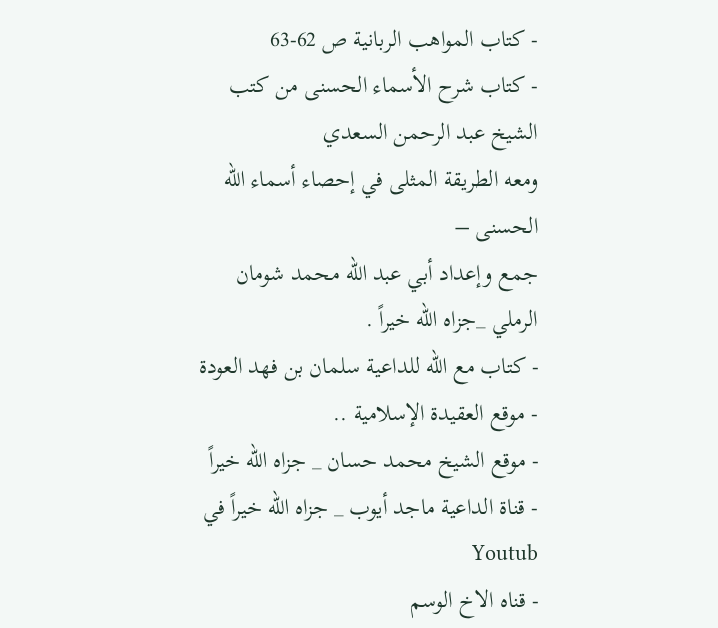- كتاب المواهب الربانية ص 62-63
- كتاب شرح الأسماء الحسنى من كتب الشيخ عبد الرحمن السعدي
ومعه الطريقة المثلى في إحصاء أسماء الله الحسنى –
جمع وإعداد أبي عبد الله محمد شومان الرملي _جزاه الله خيراً .
- كتاب مع الله للداعية سلمان بن فهد العودة
- موقع العقيدة الإسلامية ..
- موقع الشيخ محمد حسان _ جزاه الله خيراً
- قناة الداعية ماجد أيوب _ جزاه الله خيراً في Youtub
- قناه الاخ الوسم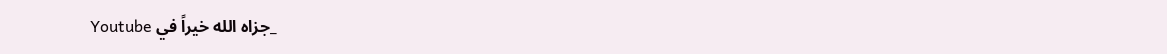_جزاه الله خيراً في Youtube